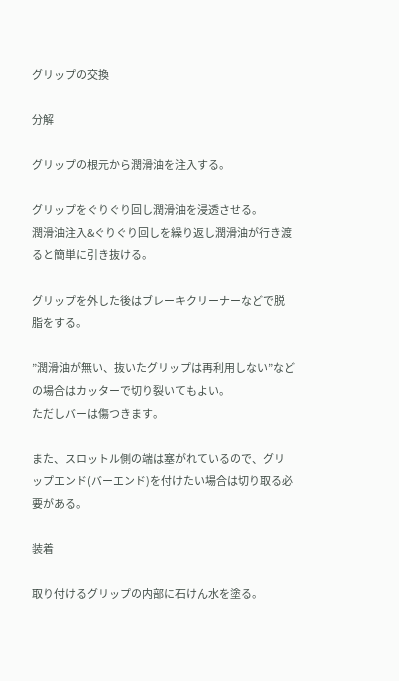グリップの交換

分解

グリップの根元から潤滑油を注入する。

グリップをぐりぐり回し潤滑油を浸透させる。
潤滑油注入&ぐりぐり回しを繰り返し潤滑油が行き渡ると簡単に引き抜ける。

グリップを外した後はブレーキクリーナーなどで脱脂をする。

”潤滑油が無い、抜いたグリップは再利用しない”などの場合はカッターで切り裂いてもよい。
ただしバーは傷つきます。

また、スロットル側の端は塞がれているので、グリップエンド(バーエンド)を付けたい場合は切り取る必要がある。

装着

取り付けるグリップの内部に石けん水を塗る。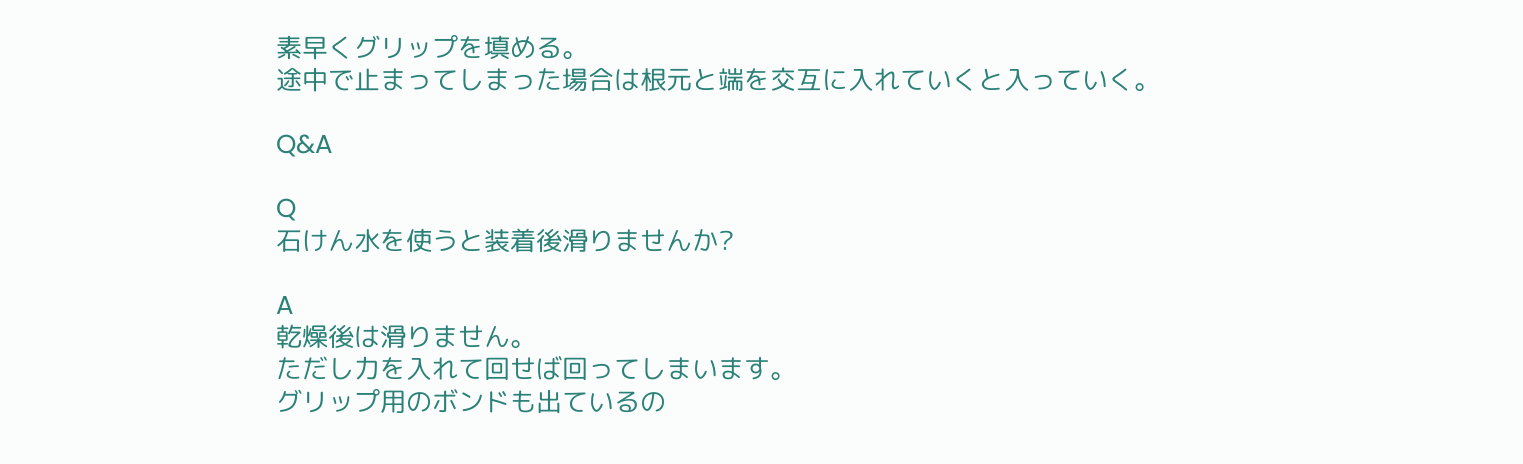素早くグリップを填める。
途中で止まってしまった場合は根元と端を交互に入れていくと入っていく。

Q&A

Q
石けん水を使うと装着後滑りませんか?

A
乾燥後は滑りません。
ただし力を入れて回せば回ってしまいます。
グリップ用のボンドも出ているの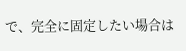で、完全に固定したい場合は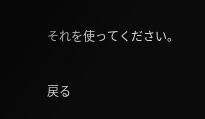それを使ってください。


戻る